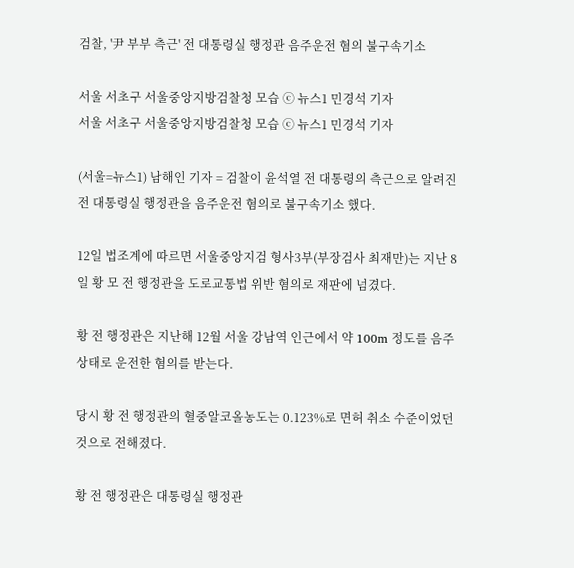검찰, '尹 부부 측근' 전 대통령실 행정관 음주운전 혐의 불구속기소

서울 서초구 서울중앙지방검찰청 모습 ⓒ 뉴스1 민경석 기자
서울 서초구 서울중앙지방검찰청 모습 ⓒ 뉴스1 민경석 기자

(서울=뉴스1) 남해인 기자 = 검찰이 윤석열 전 대통령의 측근으로 알려진 전 대통령실 행정관을 음주운전 혐의로 불구속기소 했다.

12일 법조계에 따르면 서울중앙지검 형사3부(부장검사 최재만)는 지난 8일 황 모 전 행정관을 도로교통법 위반 혐의로 재판에 넘겼다.

황 전 행정관은 지난해 12월 서울 강남역 인근에서 약 100m 정도를 음주 상태로 운전한 혐의를 받는다.

당시 황 전 행정관의 혈중알코올농도는 0.123%로 면허 취소 수준이었던 것으로 전해졌다.

황 전 행정관은 대통령실 행정관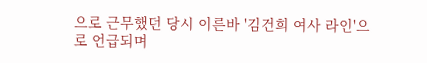으로 근무했던 당시 이른바 '김건희 여사 라인'으로 언급되며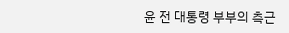윤 전 대통령 부부의 측근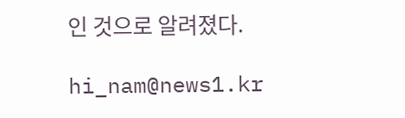인 것으로 알려졌다.

hi_nam@news1.kr